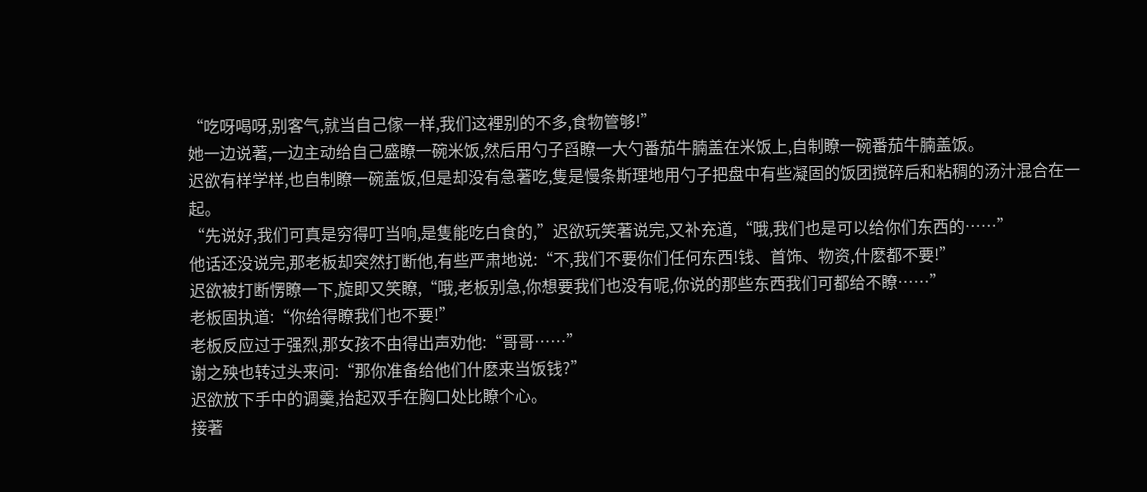“吃呀喝呀,别客气,就当自己傢一样,我们这裡别的不多,食物管够!”
她一边说著,一边主动给自己盛瞭一碗米饭,然后用勺子舀瞭一大勺番茄牛腩盖在米饭上,自制瞭一碗番茄牛腩盖饭。
迟欲有样学样,也自制瞭一碗盖饭,但是却没有急著吃,隻是慢条斯理地用勺子把盘中有些凝固的饭团搅碎后和粘稠的汤汁混合在一起。
“先说好,我们可真是穷得叮当响,是隻能吃白食的,”迟欲玩笑著说完,又补充道,“哦,我们也是可以给你们东西的……”
他话还没说完,那老板却突然打断他,有些严肃地说:“不,我们不要你们任何东西!钱、首饰、物资,什麽都不要!”
迟欲被打断愣瞭一下,旋即又笑瞭,“哦,老板别急,你想要我们也没有呢,你说的那些东西我们可都给不瞭……”
老板固执道:“你给得瞭我们也不要!”
老板反应过于强烈,那女孩不由得出声劝他:“哥哥……”
谢之殃也转过头来问:“那你准备给他们什麽来当饭钱?”
迟欲放下手中的调羹,抬起双手在胸口处比瞭个心。
接著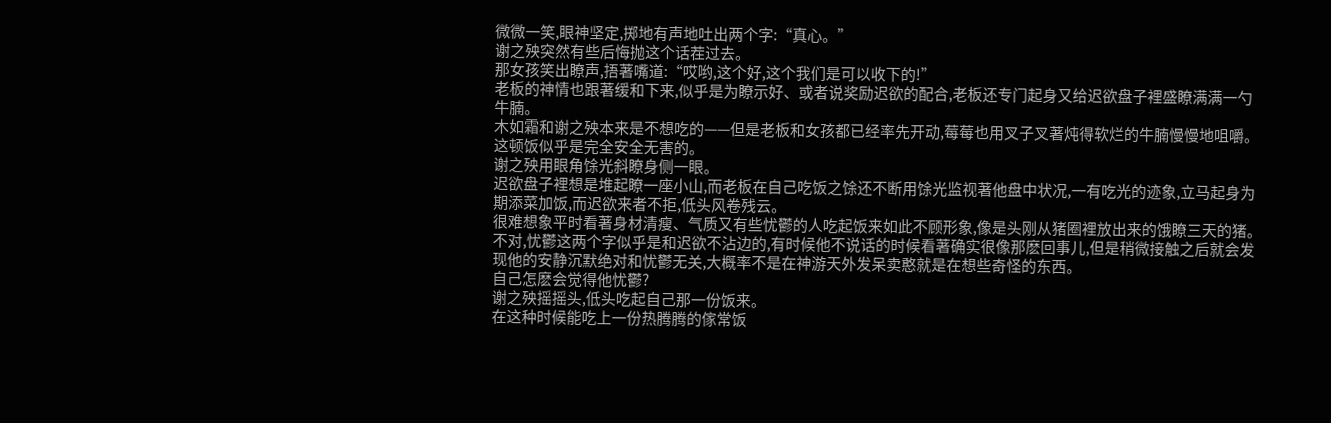微微一笑,眼神坚定,掷地有声地吐出两个字:“真心。”
谢之殃突然有些后悔抛这个话茬过去。
那女孩笑出瞭声,捂著嘴道:“哎哟,这个好,这个我们是可以收下的!”
老板的神情也跟著缓和下来,似乎是为瞭示好、或者说奖励迟欲的配合,老板还专门起身又给迟欲盘子裡盛瞭满满一勺牛腩。
木如霜和谢之殃本来是不想吃的——但是老板和女孩都已经率先开动,莓莓也用叉子叉著炖得软烂的牛腩慢慢地咀嚼。
这顿饭似乎是完全安全无害的。
谢之殃用眼角馀光斜瞭身侧一眼。
迟欲盘子裡想是堆起瞭一座小山,而老板在自己吃饭之馀还不断用馀光监视著他盘中状况,一有吃光的迹象,立马起身为期添菜加饭,而迟欲来者不拒,低头风卷残云。
很难想象平时看著身材清瘦、气质又有些忧鬱的人吃起饭来如此不顾形象,像是头刚从猪圈裡放出来的饿瞭三天的猪。
不对,忧鬱这两个字似乎是和迟欲不沾边的,有时候他不说话的时候看著确实很像那麽回事儿,但是稍微接触之后就会发现他的安静沉默绝对和忧鬱无关,大概率不是在神游天外发呆卖憨就是在想些奇怪的东西。
自己怎麽会觉得他忧鬱?
谢之殃摇摇头,低头吃起自己那一份饭来。
在这种时候能吃上一份热腾腾的傢常饭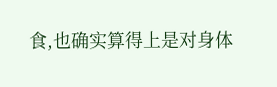食,也确实算得上是对身体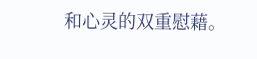和心灵的双重慰藉。